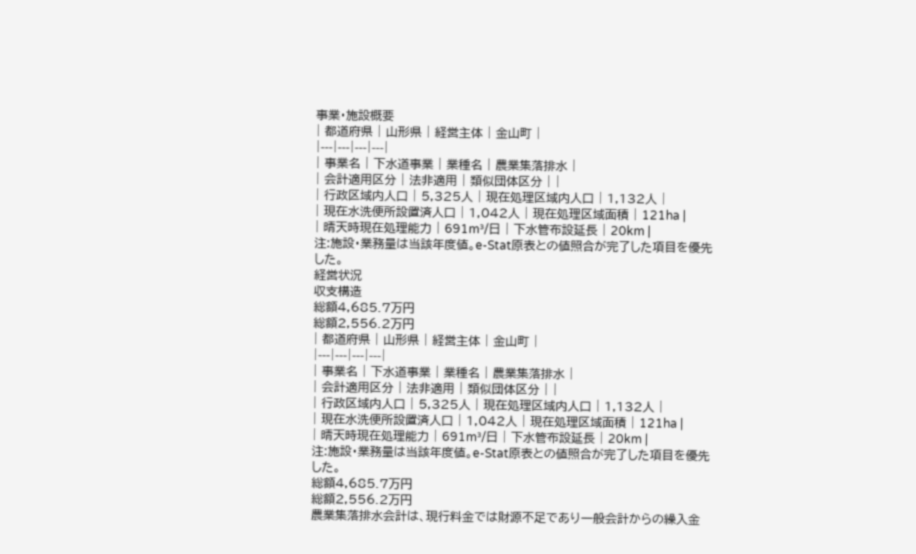事業・施設概要
| 都道府県 | 山形県 | 経営主体 | 金山町 |
|---|---|---|---|
| 事業名 | 下水道事業 | 業種名 | 農業集落排水 |
| 会計適用区分 | 法非適用 | 類似団体区分 | |
| 行政区域内人口 | 5,325人 | 現在処理区域内人口 | 1,132人 |
| 現在水洗便所設置済人口 | 1,042人 | 現在処理区域面積 | 121ha |
| 晴天時現在処理能力 | 691m³/日 | 下水管布設延長 | 20km |
注:施設・業務量は当該年度値。e-Stat原表との値照合が完了した項目を優先した。
経営状況
収支構造
総額4,685.7万円
総額2,556.2万円
| 都道府県 | 山形県 | 経営主体 | 金山町 |
|---|---|---|---|
| 事業名 | 下水道事業 | 業種名 | 農業集落排水 |
| 会計適用区分 | 法非適用 | 類似団体区分 | |
| 行政区域内人口 | 5,325人 | 現在処理区域内人口 | 1,132人 |
| 現在水洗便所設置済人口 | 1,042人 | 現在処理区域面積 | 121ha |
| 晴天時現在処理能力 | 691m³/日 | 下水管布設延長 | 20km |
注:施設・業務量は当該年度値。e-Stat原表との値照合が完了した項目を優先した。
総額4,685.7万円
総額2,556.2万円
農業集落排水会計は、現行料金では財源不足であり一般会計からの繰入金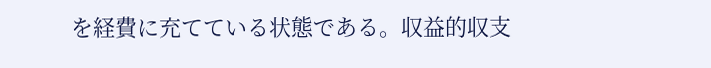を経費に充てている状態である。収益的収支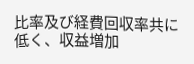比率及び経費回収率共に低く、収益増加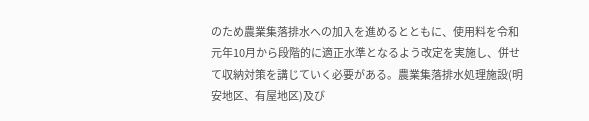のため農業集落排水への加入を進めるとともに、使用料を令和元年10月から段階的に適正水準となるよう改定を実施し、併せて収納対策を講じていく必要がある。農業集落排水処理施設(明安地区、有屋地区)及び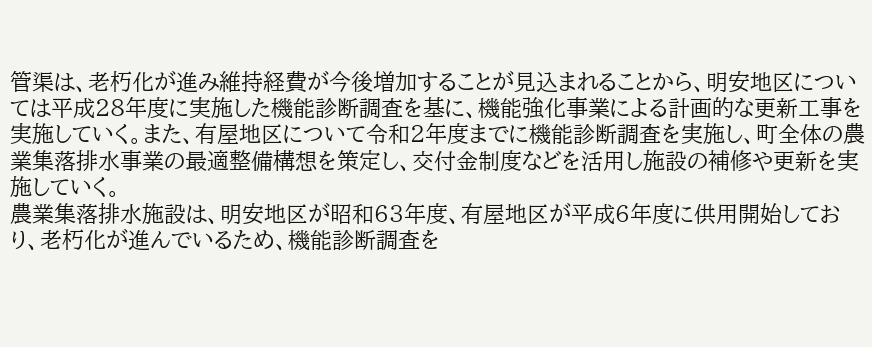管渠は、老朽化が進み維持経費が今後増加することが見込まれることから、明安地区については平成28年度に実施した機能診断調査を基に、機能強化事業による計画的な更新工事を実施していく。また、有屋地区について令和2年度までに機能診断調査を実施し、町全体の農業集落排水事業の最適整備構想を策定し、交付金制度などを活用し施設の補修や更新を実施していく。
農業集落排水施設は、明安地区が昭和63年度、有屋地区が平成6年度に供用開始しており、老朽化が進んでいるため、機能診断調査を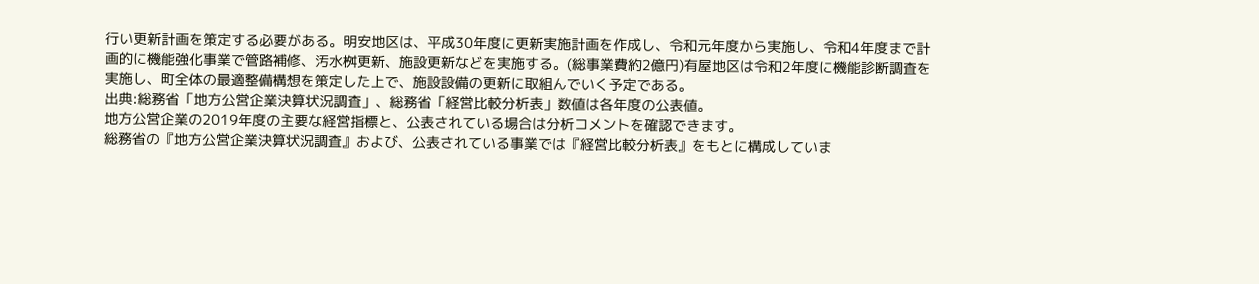行い更新計画を策定する必要がある。明安地区は、平成30年度に更新実施計画を作成し、令和元年度から実施し、令和4年度まで計画的に機能強化事業で管路補修、汚水桝更新、施設更新などを実施する。(総事業費約2億円)有屋地区は令和2年度に機能診断調査を実施し、町全体の最適整備構想を策定した上で、施設設備の更新に取組んでいく予定である。
出典:総務省「地方公営企業決算状況調査」、総務省「経営比較分析表」数値は各年度の公表値。
地方公営企業の2019年度の主要な経営指標と、公表されている場合は分析コメントを確認できます。
総務省の『地方公営企業決算状況調査』および、公表されている事業では『経営比較分析表』をもとに構成していま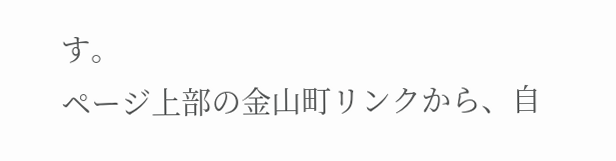す。
ページ上部の金山町リンクから、自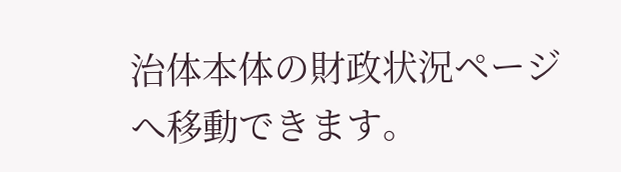治体本体の財政状況ページへ移動できます。